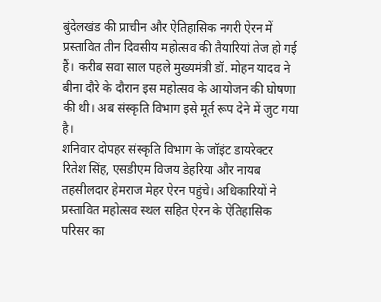बुंदेलखंड की प्राचीन और ऐतिहासिक नगरी ऐरन में प्रस्तावित तीन दिवसीय महोत्सव की तैयारियां तेज हो गई हैं। करीब सवा साल पहले मुख्यमंत्री डॉ. मोहन यादव ने बीना दौरे के दौरान इस महोत्सव के आयोजन की घोषणा की थी। अब संस्कृति विभाग इसे मूर्त रूप देने में जुट गया है।
शनिवार दोपहर संस्कृति विभाग के जॉइंट डायरेक्टर रितेश सिंह, एसडीएम विजय डेहरिया और नायब तहसीलदार हेमराज मेहर ऐरन पहुंचे। अधिकारियों ने प्रस्तावित महोत्सव स्थल सहित ऐरन के ऐतिहासिक परिसर का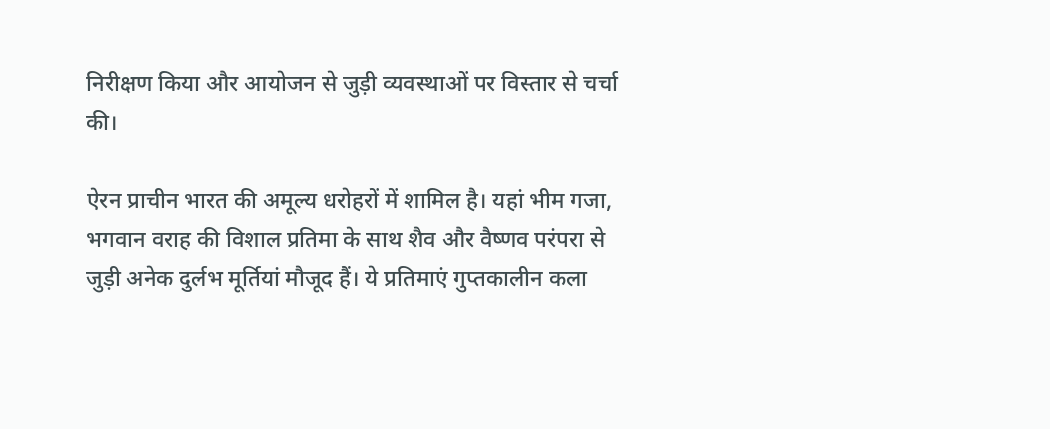निरीक्षण किया और आयोजन से जुड़ी व्यवस्थाओं पर विस्तार से चर्चा की।

ऐरन प्राचीन भारत की अमूल्य धरोहरों में शामिल है। यहां भीम गजा, भगवान वराह की विशाल प्रतिमा के साथ शैव और वैष्णव परंपरा से जुड़ी अनेक दुर्लभ मूर्तियां मौजूद हैं। ये प्रतिमाएं गुप्तकालीन कला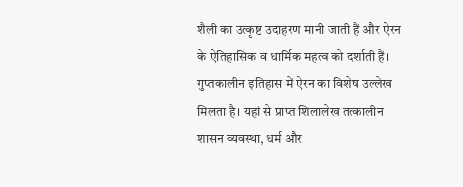शैली का उत्कृष्ट उदाहरण मानी जाती हैं और ऐरन के ऐतिहासिक व धार्मिक महत्व को दर्शाती हैं।
गुप्तकालीन इतिहास में ऐरन का विशेष उल्लेख मिलता है। यहां से प्राप्त शिलालेख तत्कालीन शासन व्यवस्था, धर्म और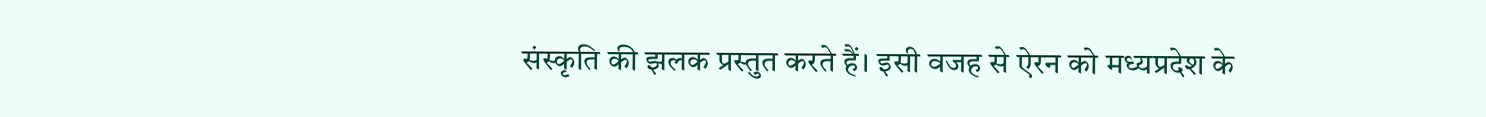संस्कृति की झलक प्रस्तुत करते हैं। इसी वजह से ऐरन को मध्यप्रदेश के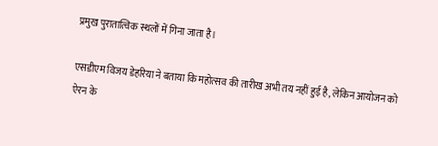प्रमुख पुरातात्विक स्थलों में गिना जाता है।

एसडीएम विजय डेहरिया ने बताया कि महोत्सव की तारीख अभी तय नहीं हुई है, लेकिन आयोजन को ऐरन के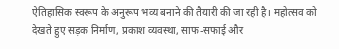ऐतिहासिक स्वरूप के अनुरूप भव्य बनाने की तैयारी की जा रही है। महोत्सव को देखते हुए सड़क निर्माण, प्रकाश व्यवस्था, साफ-सफाई और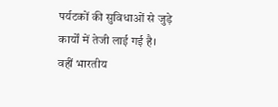पर्यटकों की सुविधाओं से जुड़े कार्यों में तेजी लाई गई है।
वहीं भारतीय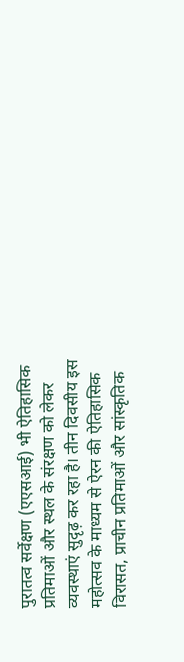पुरातत्व सर्वेक्षण (एएसआई) भी ऐतिहासिक प्रतिमाओं और स्थल के संरक्षण को लेकर व्यवस्थाएं सुदृढ़ कर रहा है। तीन दिवसीय इस महोत्सव के माध्यम से ऐरन की ऐतिहासिक विरासत, प्राचीन प्रतिमाओं और सांस्कृतिक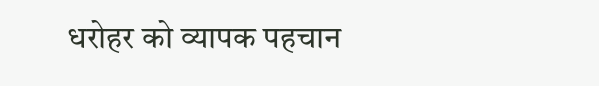धरोहर को व्यापक पहचान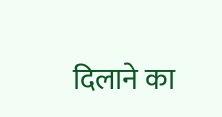दिलाने का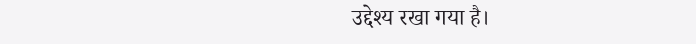उद्देश्य रखा गया है।